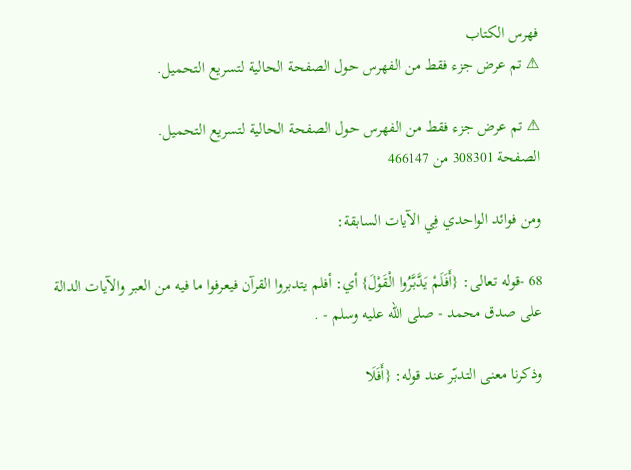فهرس الكتاب
⚠ تم عرض جزء فقط من الفهرس حول الصفحة الحالية لتسريع التحميل.

⚠ تم عرض جزء فقط من الفهرس حول الصفحة الحالية لتسريع التحميل.
الصفحة 308301 من 466147

ومن فوائد الواحدي فِي الآيات السابقة:

68 -قوله تعالى: {أَفَلَمْ يَدَّبَّرُوا الْقَوْلَ} أي: أفلم يتدبروا القرآن فيعرفوا ما فيه من العبر والآيات الدالة على صدق محمد - صلى الله عليه وسلم - .

وذكرنا معنى التدبّر عند قوله: {أَفَلَا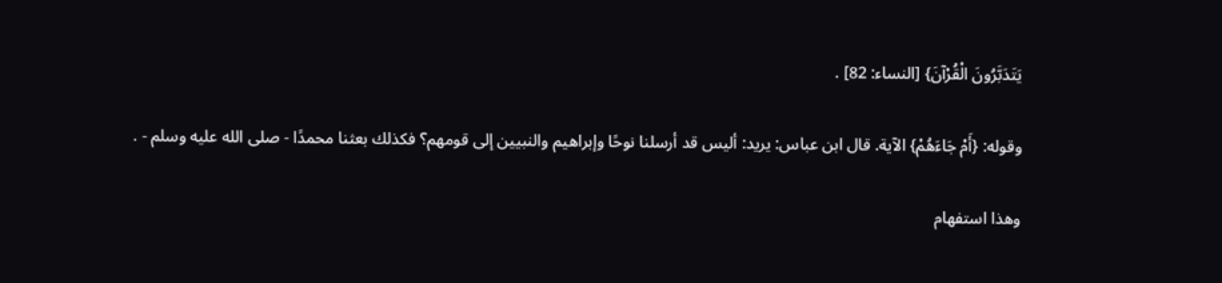يَتَدَبَّرُونَ الْقُرْآنَ} [النساء: 82] .

وقوله: {أَمْ جَاءَهُمْ} الآية. قال ابن عباس: يريد: أليس قد أرسلنا نوحًا وإبراهيم والنبيين إلى قومهم؟ فكذلك بعثنا محمدًا - صلى الله عليه وسلم - .

وهذا استفهام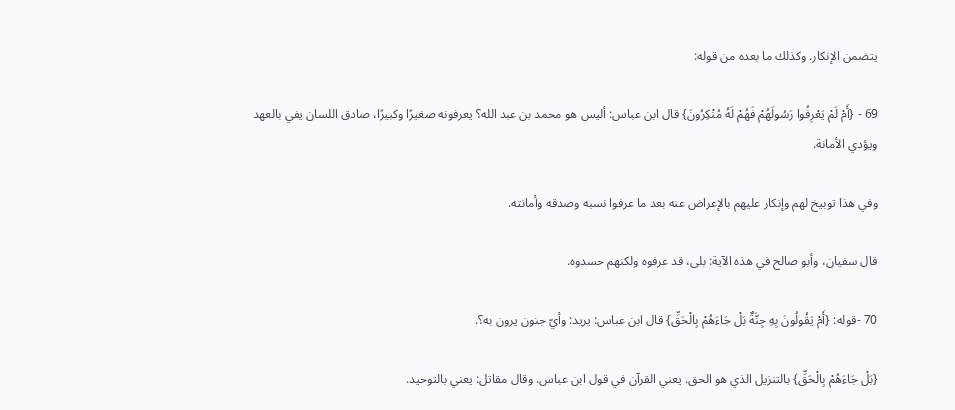يتضمن الإنكار. وكذلك ما بعده من قوله:

69 - {أَمْ لَمْ يَعْرِفُوا رَسُولَهُمْ فَهُمْ لَهُ مُنْكِرُونَ} قال ابن عباس: أليس هو محمد بن عبد الله؟ يعرفونه صغيرًا وكبيرًا، صادق اللسان يفي بالعهد ويؤدي الأمانة.

وفي هذا توبيخ لهم وإنكار عليهم بالإعراض عنه بعد ما عرفوا نسبه وصدقه وأمانته.

قال سفيان، وأبو صالح في هذه الآية: بلى، قد عرفوه ولكنهم حسدوه.

70 -قوله: {أَمْ يَقُولُونَ بِهِ جِنَّةٌ بَلْ جَاءَهُمْ بِالْحَقِّ} قال ابن عباس: يريد: وأيّ جنون يرون به؟.

{بَلْ جَاءَهُمْ بِالْحَقِّ} بالتنزيل الذي هو الحق. يعني القرآن في قول ابن عباس. وقال مقاتل: يعني بالتوحيد.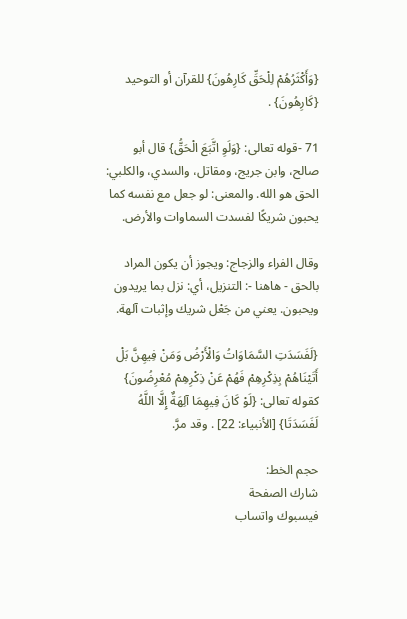{وَأَكْثَرُهُمْ لِلْحَقِّ كَارِهُونَ} للقرآن أو التوحيد {كَارِهُونَ} .

71 -قوله تعالى: {وَلَوِ اتَّبَعَ الْحَقُّ} قال أبو صالح، وابن جريج، ومقاتل، والسدي، والكلبي: الحق هو الله. والمعنى: لو جعل مع نفسه كما يحبون شريكًا لفسدت السماوات والأرض.

وقال الفراء والزجاج: ويجوز أن يكون المراد بالحق - هاهنا -: التنزيل، أي: نزل بما يريدون ويحبون. يعني من جَعْل شريك وإثبات آلهة.

{لَفَسَدَتِ السَّمَاوَاتُ وَالْأَرْضُ وَمَنْ فِيهِنَّ بَلْ أَتَيْنَاهُمْ بِذِكْرِهِمْ فَهُمْ عَنْ ذِكْرِهِمْ مُعْرِضُونَ} كقوله تعالى: {لَوْ كَانَ فِيهِمَا آلِهَةٌ إِلَّا اللَّهُ لَفَسَدَتَا} [الأنبياء: 22] . وقد مرَّ.

حجم الخط:
شارك الصفحة
فيسبوك واتساب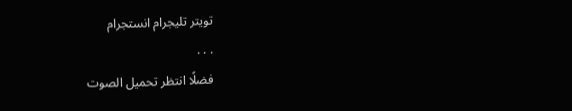تويتر تليجرام انستجرام
. . .
فضلًا انتظر تحميل الصوت